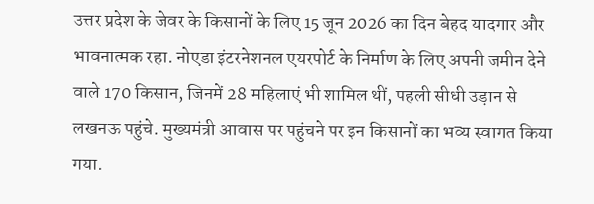उत्तर प्रदेश के जेवर के किसानों के लिए 15 जून 2026 का दिन बेहद यादगार और भावनात्मक रहा. नोएडा इंटरनेशनल एयरपोर्ट के निर्माण के लिए अपनी जमीन देने वाले 170 किसान, जिनमें 28 महिलाएं भी शामिल थीं, पहली सीधी उड़ान से लखनऊ पहुंचे. मुख्यमंत्री आवास पर पहुंचने पर इन किसानों का भव्य स्वागत किया गया.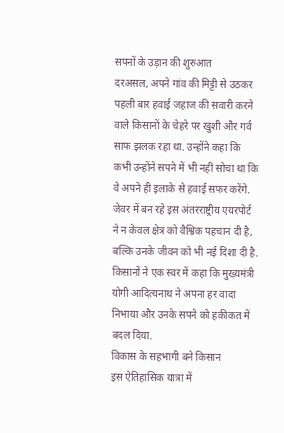सपनों के उड़ान की शुरुआत
दरअसल, अपने गांव की मिट्टी से उठकर पहली बार हवाई जहाज की सवारी करने वाले किसानों के चेहरे पर खुशी और गर्व साफ झलक रहा था. उन्होंने कहा कि कभी उन्होंने सपने में भी नहीं सोचा था कि वे अपने ही इलाके से हवाई सफर करेंगे. जेवर में बन रहे इस अंतरराष्ट्रीय एयरपोर्ट ने न केवल क्षेत्र को वैश्विक पहचान दी है, बल्कि उनके जीवन को भी नई दिशा दी है. किसानों ने एक स्वर में कहा कि मुख्यमंत्री योगी आदित्यनाथ ने अपना हर वादा निभाया और उनके सपने को हकीकत में बदल दिया.
विकास के सहभागी बने किसान
इस ऐतिहासिक यात्रा में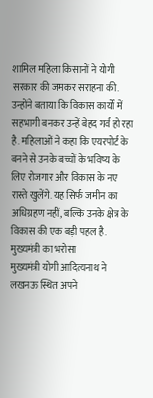शामिल महिला किसानों ने योगी सरकार की जमकर सराहना की. उन्होंने बताया कि विकास कार्यों में सहभागी बनकर उन्हें बेहद गर्व हो रहा है. महिलाओं ने कहा कि एयरपोर्ट के बनने से उनके बच्चों के भविष्य के लिए रोजगार और विकास के नए रास्ते खुलेंगे. यह सिर्फ जमीन का अधिग्रहण नहीं, बल्कि उनके क्षेत्र के विकास की एक बड़ी पहल है.
मुख्यमंत्री का भरोसा
मुख्यमंत्री योगी आदित्यनाथ ने लखनऊ स्थित अपने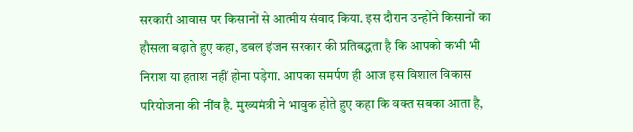सरकारी आवास पर किसानों से आत्मीय संवाद किया. इस दौरान उन्होंने किसानों का हौसला बढ़ाते हुए कहा, डबल इंजन सरकार की प्रतिबद्धता है कि आपको कभी भी निराश या हताश नहीं होना पड़ेगा. आपका समर्पण ही आज इस विशाल विकास परियोजना की नींव है. मुख्यमंत्री ने भावुक होते हुए कहा कि वक्त सबका आता है,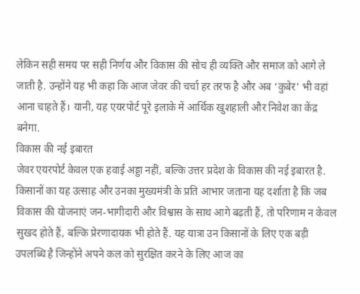लेकिन सही समय पर सही निर्णय और विकास की सोच ही व्यक्ति और समाज को आगे ले जाती है. उन्होंने यह भी कहा कि आज जेवर की चर्चा हर तरफ है और अब ‘कुबेर’ भी वहां आना चाहते हैं। यानी, यह एयरपोर्ट पूरे इलाके में आर्थिक खुशहाली और निवेश का केंद्र बनेगा.
विकास की नई इबारत
जेवर एयरपोर्ट केवल एक हवाई अड्डा नहीं, बल्कि उत्तर प्रदेश के विकास की नई इबारत है. किसानों का यह उत्साह और उनका मुख्यमंत्री के प्रति आभार जताना यह दर्शाता है कि जब विकास की योजनाएं जन-भागीदारी और विश्वास के साथ आगे बढ़ती हैं, तो परिणाम न केवल सुखद होते हैं, बल्कि प्रेरणादायक भी होते हैं. यह यात्रा उन किसानों के लिए एक बड़ी उपलब्धि है जिन्होंने अपने कल को सुरक्षित करने के लिए आज का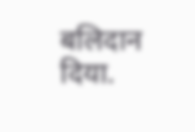बलिदान दिया.